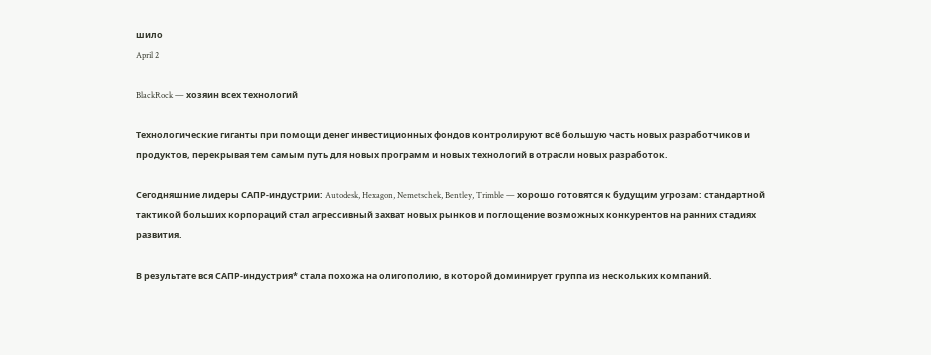шило
April 2

BlackRock — хозяин всех технологий

Технологические гиганты при помощи денег инвестиционных фондов контролируют всё большую часть новых разработчиков и продуктов, перекрывая тем самым путь для новых программ и новых технологий в отрасли новых разработок.

Сегодняшние лидеры САПР-индустрии: Autodesk, Hexagon, Nemetschek, Bentley, Trimble — хорошо готовятся к будущим угрозам: стандартной тактикой больших корпораций стал агрессивный захват новых рынков и поглощение возможных конкурентов на ранних стадиях развития.

В результате вся САПР-индустрия* стала похожа на олигополию, в которой доминирует группа из нескольких компаний.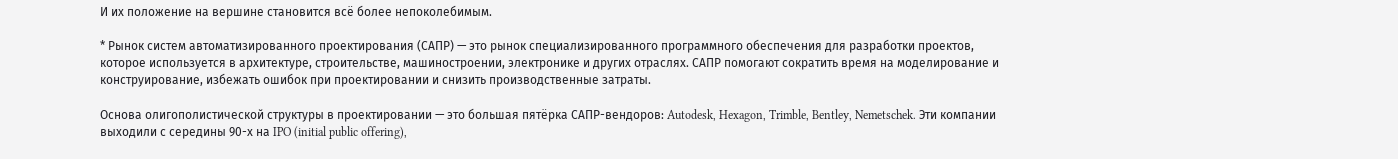И их положение на вершине становится всё более непоколебимым.

* Рынок систем автоматизированного проектирования (САПР) — это рынок специализированного программного обеспечения для разработки проектов, которое используется в архитектуре, строительстве, машиностроении, электронике и других отраслях. САПР помогают сократить время на моделирование и конструирование, избежать ошибок при проектировании и снизить производственные затраты.

Основа олигополистической структуры в проектировании — это большая пятёрка САПР-вендоров: Autodesk, Hexagon, Trimble, Bentley, Nemetschek. Эти компании выходили с середины 90-х на IPO (initial public offering),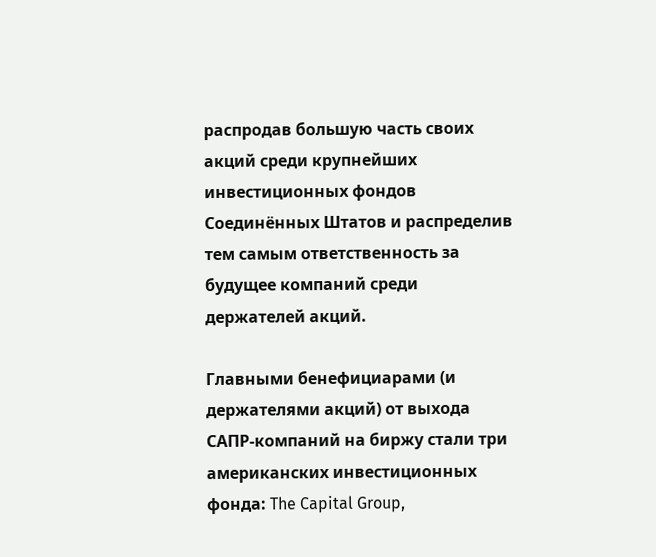распродав большую часть своих акций среди крупнейших инвестиционных фондов Соединённых Штатов и распределив тем самым ответственность за будущее компаний среди держателей акций.

Главными бенефициарами (и держателями акций) от выхода САПР-компаний на биржу стали три американских инвестиционных фонда: The Capital Group,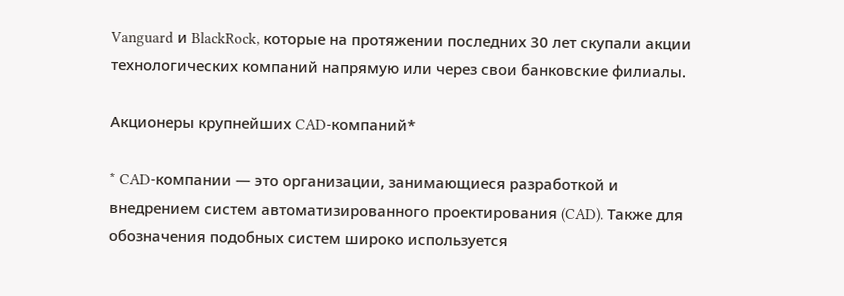Vanguard и BlackRock, которые на протяжении последних 30 лет скупали акции технологических компаний напрямую или через свои банковские филиалы.

Акционеры крупнейших CAD-компаний*

* CAD-компании — это организации, занимающиеся разработкой и внедрением систем автоматизированного проектирования (CAD). Также для обозначения подобных систем широко используется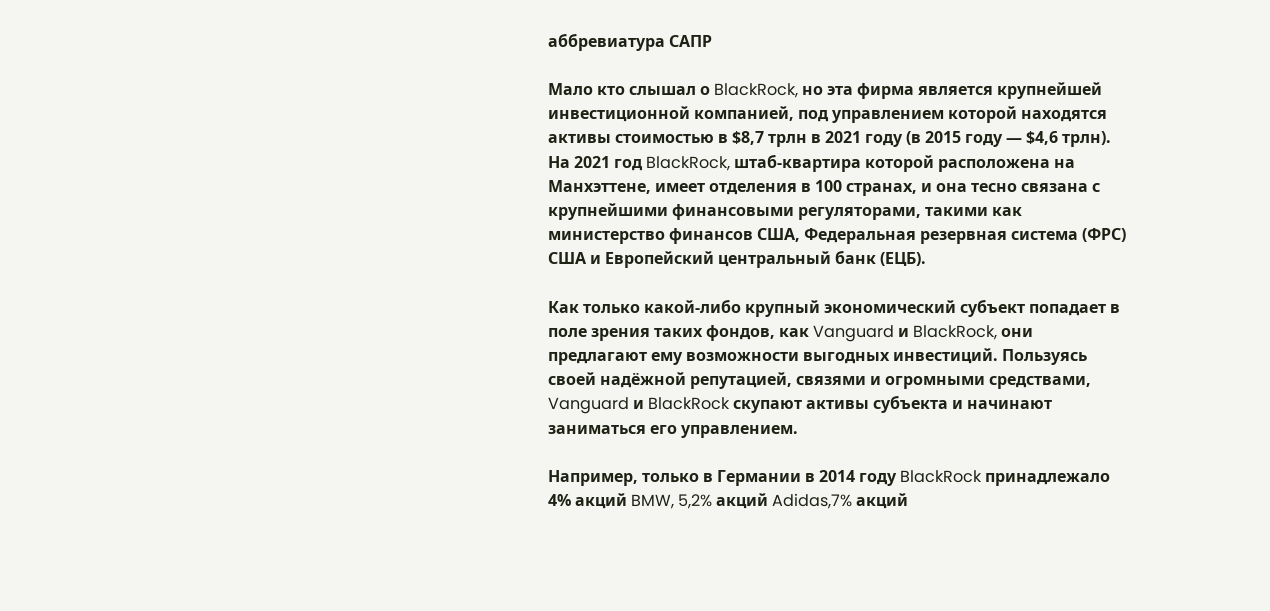аббревиатура САПР

Мало кто слышал о BlackRock, но эта фирма является крупнейшей инвестиционной компанией, под управлением которой находятся активы стоимостью в $8,7 трлн в 2021 году (в 2015 году — $4,6 трлн). На 2021 год BlackRock, штаб-квартира которой расположена на Манхэттене, имеет отделения в 100 странах, и она тесно связана с крупнейшими финансовыми регуляторами, такими как министерство финансов США, Федеральная резервная система (ФРС) США и Европейский центральный банк (ЕЦБ).

Как только какой-либо крупный экономический субъект попадает в поле зрения таких фондов, как Vanguard и BlackRock, они предлагают ему возможности выгодных инвестиций. Пользуясь своей надёжной репутацией, связями и огромными средствами, Vanguard и BlackRock скупают активы субъекта и начинают заниматься его управлением.

Например, только в Германии в 2014 году BlackRock принадлежало 4% акций BMW, 5,2% акций Adidas,7% акций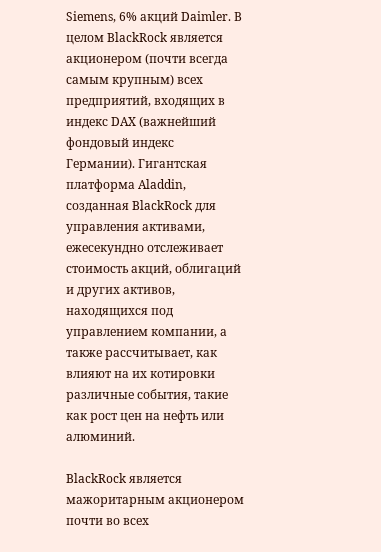Siemens, 6% акций Daimler. В целом BlackRock является акционером (почти всегда самым крупным) всех предприятий, входящих в индекс DAX (важнейший фондовый индекс Германии). Гигантская платформа Aladdin, созданная BlackRock для управления активами, ежесекундно отслеживает стоимость акций, облигаций и других активов, находящихся под управлением компании, а также рассчитывает, как влияют на их котировки различные события, такие как рост цен на нефть или алюминий.

BlackRock является мажоритарным акционером почти во всех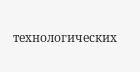технологических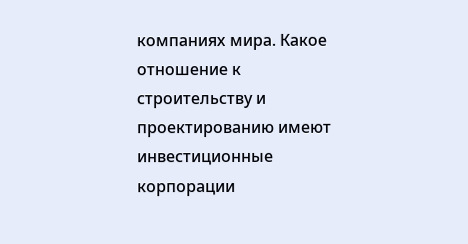компаниях мира. Какое отношение к строительству и проектированию имеют инвестиционные корпорации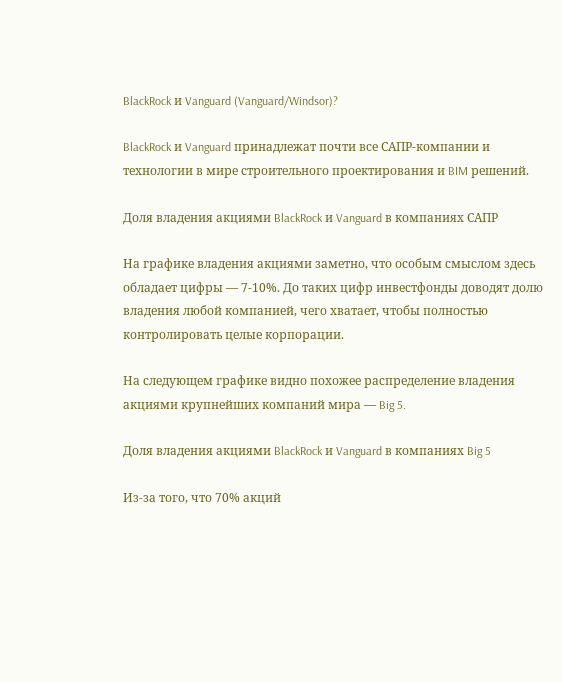BlackRock и Vanguard (Vanguard/Windsor)?

BlackRock и Vanguard принадлежат почти все САПР-компании и технологии в мире строительного проектирования и BIM решений.

Доля владения акциями BlackRock и Vanguard в компаниях САПР

На графике владения акциями заметно, что особым смыслом здесь обладает цифры — 7-10%. До таких цифр инвестфонды доводят долю владения любой компанией, чего хватает, чтобы полностью контролировать целые корпорации.

На следующем графике видно похожее распределение владения акциями крупнейших компаний мира — Big 5.

Доля владения акциями BlackRock и Vanguard в компаниях Big 5

Из-за того, что 70% акций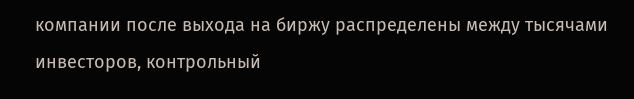компании после выхода на биржу распределены между тысячами инвесторов, контрольный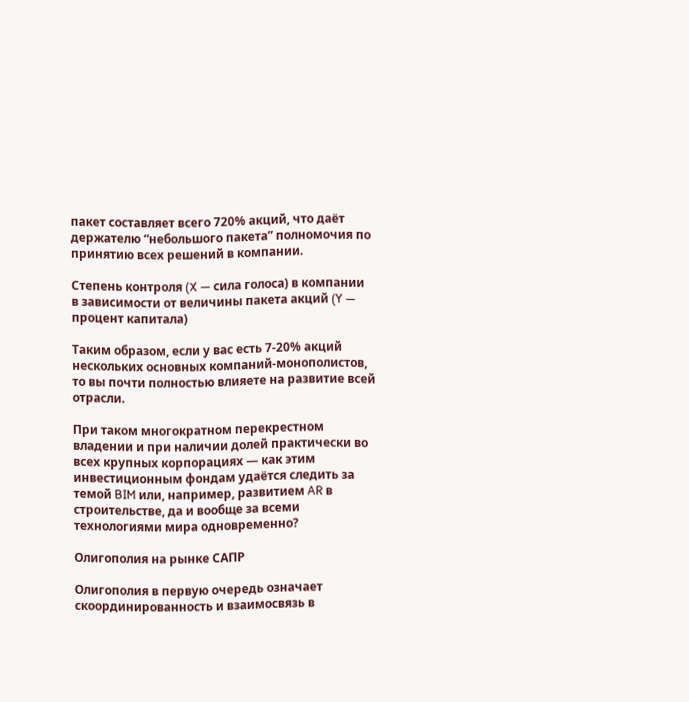пакет составляет всего 720% акций, что даёт держателю “небольшого пакета” полномочия по принятию всех решений в компании.

Степень контроля (X — сила голоса) в компании в зависимости от величины пакета акций (Y — процент капитала)

Таким образом, если у вас есть 7-20% акций нескольких основных компаний-монополистов, то вы почти полностью влияете на развитие всей отрасли.

При таком многократном перекрестном владении и при наличии долей практически во всех крупных корпорациях — как этим инвестиционным фондам удаётся следить за темой BIM или, например, развитием AR в строительстве, да и вообще за всеми технологиями мира одновременно?

Олигополия на рынке САПР

Олигополия в первую очередь означает скоординированность и взаимосвязь в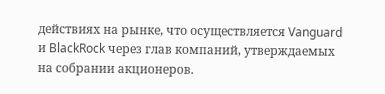действиях на рынке, что осуществляется Vanguard и BlackRock через глав компаний, утверждаемых на собрании акционеров.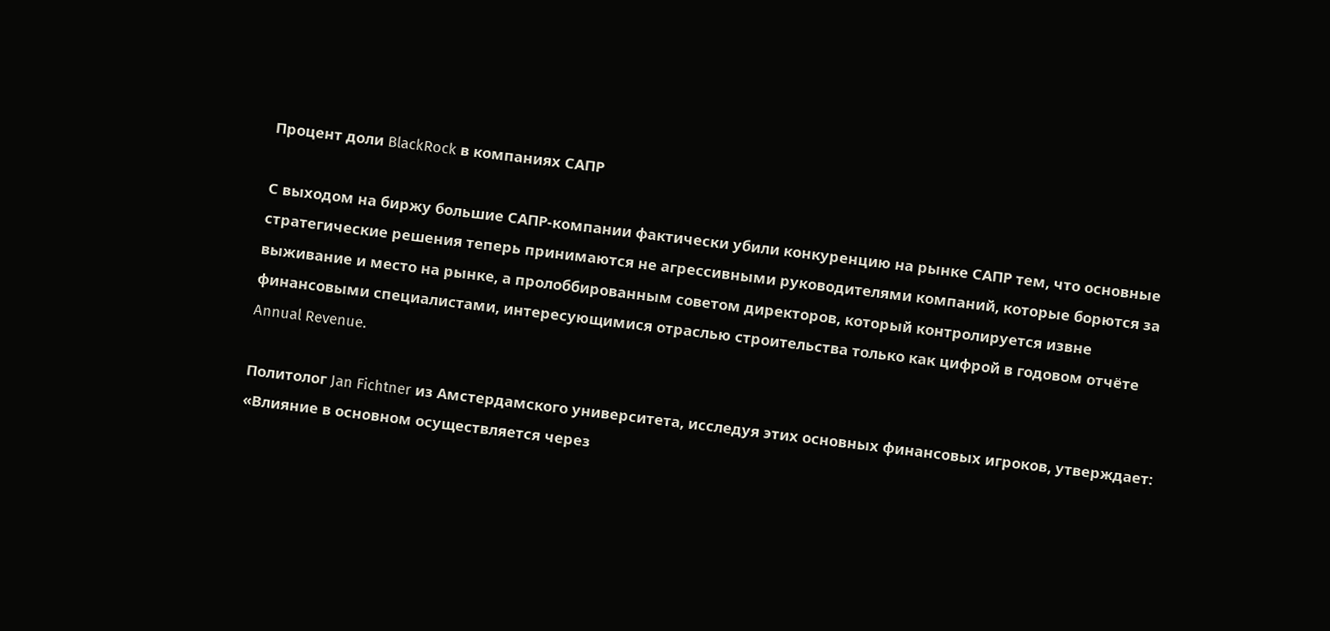Процент доли BlackRock в компаниях САПР

С выходом на биржу большие САПР-компании фактически убили конкуренцию на рынке САПР тем, что основные стратегические решения теперь принимаются не агрессивными руководителями компаний, которые борются за выживание и место на рынке, а пролоббированным советом директоров, который контролируется извне финансовыми специалистами, интересующимися отраслью строительства только как цифрой в годовом отчёте Annual Revenue.

Политолог Jan Fichtner из Амстердамского университета, исследуя этих основных финансовых игроков, утверждает: «Влияние в основном осуществляется через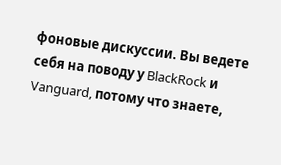фоновые дискуссии. Вы ведете себя на поводу у BlackRock и Vanguard, потому что знаете,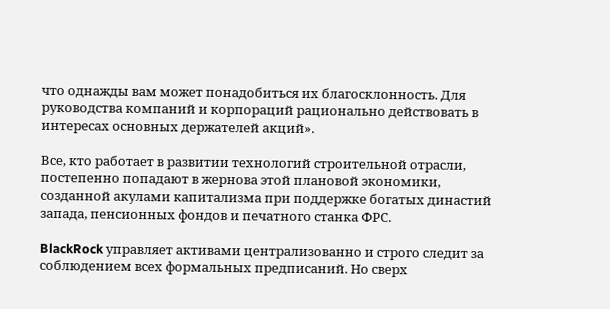что однажды вам может понадобиться их благосклонность. Для руководства компаний и корпораций рационально действовать в интересах основных держателей акций».

Все, кто работает в развитии технологий строительной отрасли, постепенно попадают в жернова этой плановой экономики, созданной акулами капитализма при поддержке богатых династий запада, пенсионных фондов и печатного станка ФРС.

BlackRock управляет активами централизованно и строго следит за соблюдением всех формальных предписаний. Но сверх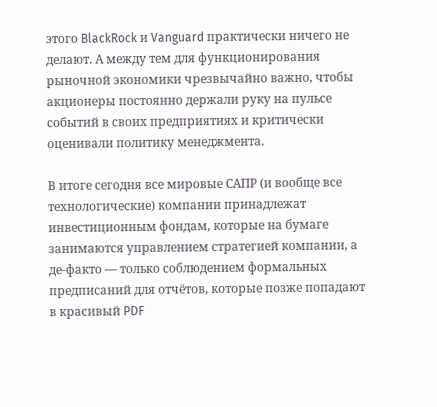этого BlackRock и Vanguard практически ничего не делают. А между тем для функционирования рыночной экономики чрезвычайно важно, чтобы акционеры постоянно держали руку на пульсе событий в своих предприятиях и критически оценивали политику менеджмента.

В итоге сегодня все мировые САПР (и вообще все технологические) компании принадлежат инвестиционным фондам, которые на бумаге занимаются управлением стратегией компании, а де-факто — только соблюдением формальных предписаний для отчётов, которые позже попадают в красивый PDF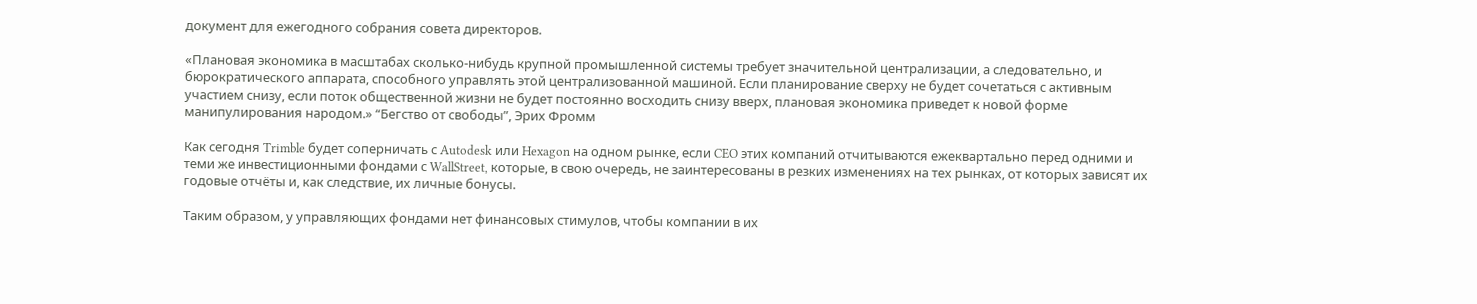документ для ежегодного собрания совета директоров.

«Плановая экономика в масштабах сколько-нибудь крупной промышленной системы требует значительной централизации, а следовательно, и бюрократического аппарата, способного управлять этой централизованной машиной. Если планирование сверху не будет сочетаться с активным участием снизу, если поток общественной жизни не будет постоянно восходить снизу вверх, плановая экономика приведет к новой форме манипулирования народом.» “Бегство от свободы”, Эрих Фромм

Как сегодня Trimble будет соперничать с Autodesk или Hexagon на одном рынке, если CEO этих компаний отчитываются ежеквартально перед одними и теми же инвестиционными фондами с WallStreet, которые, в свою очередь, не заинтересованы в резких изменениях на тех рынках, от которых зависят их годовые отчёты и, как следствие, их личные бонусы.

Таким образом, у управляющих фондами нет финансовых стимулов, чтобы компании в их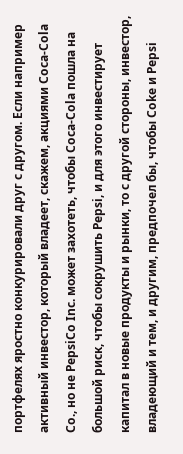портфелях яростно конкурировали друг с другом. Если например активный инвестор, который владеет, скажем, акциями Coca-Cola Co., но не PepsiCo Inc. может захотеть, чтобы Coca-Cola пошла на большой риск, чтобы сокрушить Pepsi, и для этого инвестирует капитал в новые продукты и рынки, то с другой стороны, инвестор, владеющий и тем, и другим, предпочел бы, чтобы Coke и Pepsi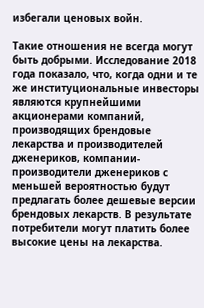избегали ценовых войн.

Такие отношения не всегда могут быть добрыми. Исследование 2018 года показало, что, когда одни и те же институциональные инвесторы являются крупнейшими акционерами компаний, производящих брендовые лекарства и производителей дженериков, компании-производители дженериков с меньшей вероятностью будут предлагать более дешевые версии брендовых лекарств. В результате потребители могут платить более высокие цены на лекарства.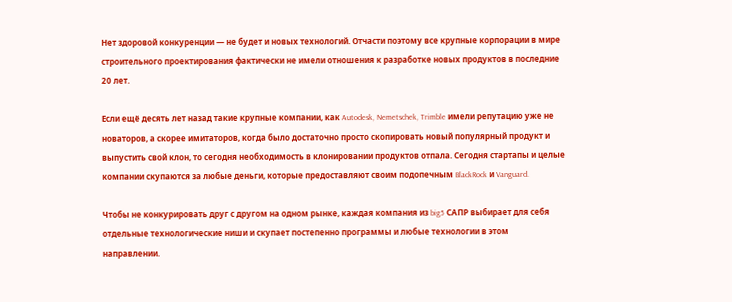Нет здоровой конкуренции — не будет и новых технологий. Отчасти поэтому все крупные корпорации в мире строительного проектирования фактически не имели отношения к разработке новых продуктов в последние 20 лет.

Если ещё десять лет назад такие крупные компании, как Autodesk, Nemetschek, Trimble имели репутацию уже не новаторов, а скорее имитаторов, когда было достаточно просто скопировать новый популярный продукт и выпустить свой клон, то сегодня необходимость в клонировании продуктов отпала. Сегодня стартапы и целые компании скупаются за любые деньги, которые предоставляют своим подопечным BlackRock и Vanguard.

Чтобы не конкурировать друг с другом на одном рынке, каждая компания из big5 САПР выбирает для себя отдельные технологические ниши и скупает постепенно программы и любые технологии в этом направлении.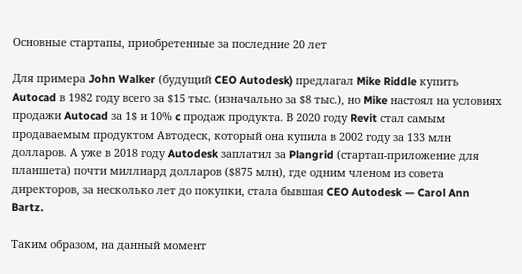Основные стартапы, приобретенные за последние 20 лет

Для примера John Walker (будущий CEO Autodesk) предлагал Mike Riddle купить Autocad в 1982 году всего за $15 тыс. (изначально за $8 тыс.), но Mike настоял на условиях продажи Autocad за 1$ и 10% c продаж продукта. В 2020 году Revit стал самым продаваемым продуктом Автодеск, который она купила в 2002 году за 133 млн долларов. А уже в 2018 году Autodesk заплатил за Plangrid (стартап-приложение для планшета) почти миллиард долларов ($875 млн), где одним членом из совета директоров, за несколько лет до покупки, стала бывшая CEO Autodesk — Carol Ann Bartz.

Таким образом, на данный момент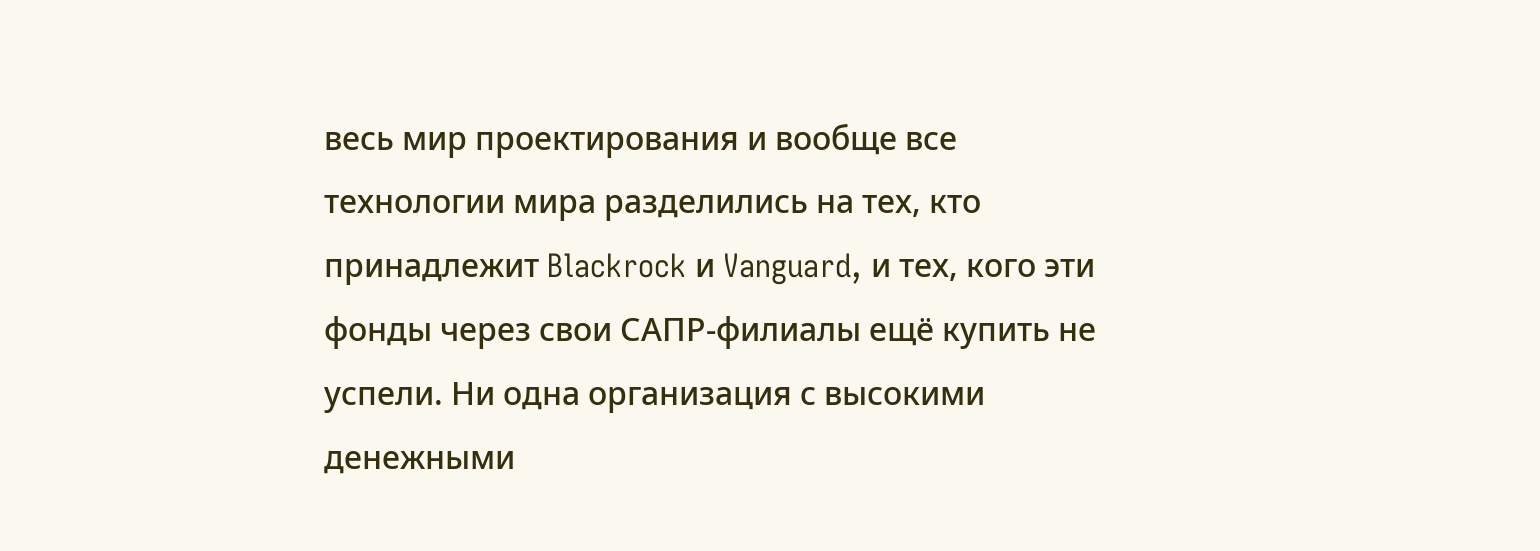весь мир проектирования и вообще все технологии мира разделились на тех, кто принадлежит Blackrock и Vanguard, и тех, кого эти фонды через свои САПР-филиалы ещё купить не успели. Ни одна организация с высокими денежными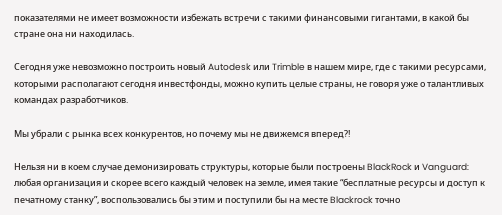показателями не имеет возможности избежать встречи с такими финансовыми гигантами, в какой бы стране она ни находилась.

Сегодня уже невозможно построить новый Autodesk или Trimble в нашем мире, где с такими ресурсами, которыми располагают сегодня инвестфонды, можно купить целые страны, не говоря уже о талантливых командах разработчиков.

Мы убрали с рынка всех конкурентов, но почему мы не движемся вперед?!

Нельзя ни в коем случае демонизировать структуры, которые были построены BlackRock и Vanguard: любая организация и скорее всего каждый человек на земле, имея такие “бесплатные ресурсы и доступ к печатному станку”, воспользовались бы этим и поступили бы на месте Blackrock точно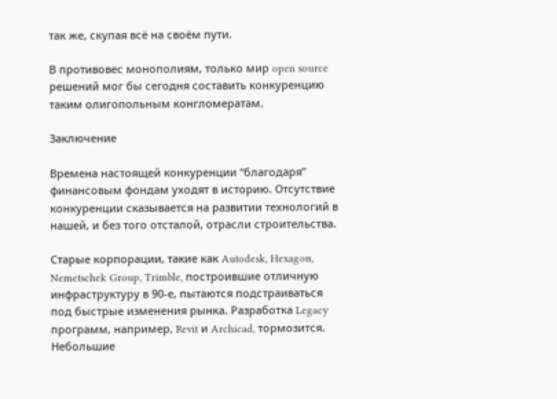так же, скупая всё на своём пути.

В противовес монополиям, только мир open source решений мог бы сегодня составить конкуренцию таким олигопольным конгломератам.

Заключение

Времена настоящей конкуренции “благодаря” финансовым фондам уходят в историю. Отсутствие конкуренции сказывается на развитии технологий в нашей, и без того отсталой, отрасли строительства.

Старые корпорации, такие как Autodesk, Hexagon, Nemetschek Group, Trimble, построившие отличную инфраструктуру в 90-е, пытаются подстраиваться под быстрые изменения рынка. Разработка Legacy программ, например, Revit и Archicad, тормозится. Небольшие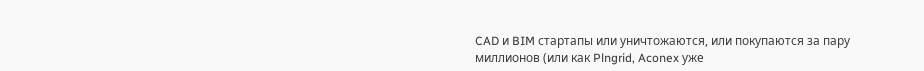CAD и BIM стартапы или уничтожаются, или покупаются за пару миллионов (или как Plngrid, Aconex уже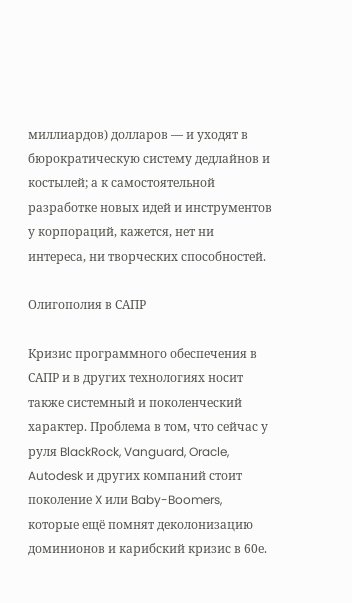миллиардов) долларов — и уходят в бюрократическую систему дедлайнов и костылей; а к самостоятельной разработке новых идей и инструментов у корпораций, кажется, нет ни интереса, ни творческих способностей.

Олигополия в САПР

Кризис программного обеспечения в САПР и в других технологиях носит также системный и поколенческий характер. Проблема в том, что сейчас у руля BlackRock, Vanguard, Oracle, Autodesk и других компаний стоит поколение X или Baby-Boomers, которые ещё помнят деколонизацию доминионов и карибский кризис в 60е.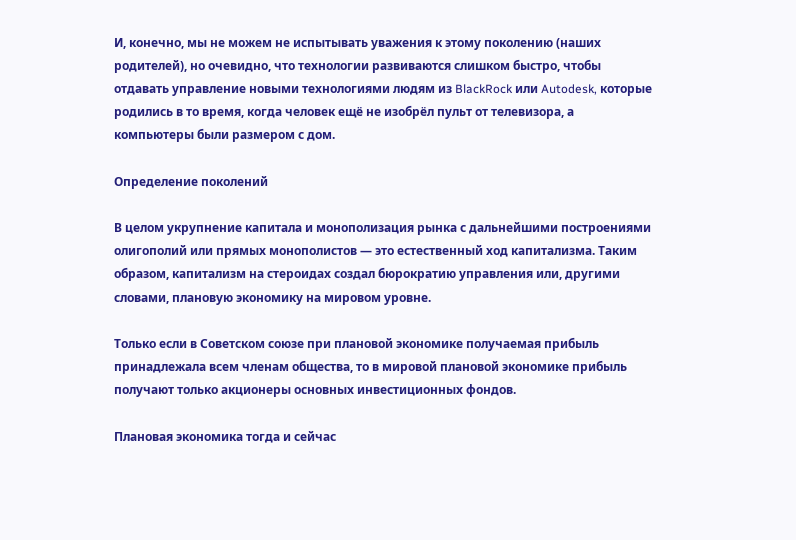И, конечно, мы не можем не испытывать уважения к этому поколению (наших родителей), но очевидно, что технологии развиваются слишком быстро, чтобы отдавать управление новыми технологиями людям из BlackRock или Autodesk, которые родились в то время, когда человек ещё не изобрёл пульт от телевизора, а компьютеры были размером с дом.

Определение поколений

В целом укрупнение капитала и монополизация рынка с дальнейшими построениями олигополий или прямых монополистов — это естественный ход капитализма. Таким образом, капитализм на стероидах создал бюрократию управления или, другими словами, плановую экономику на мировом уровне.

Только если в Советском союзе при плановой экономике получаемая прибыль принадлежала всем членам общества, то в мировой плановой экономике прибыль получают только акционеры основных инвестиционных фондов.

Плановая экономика тогда и сейчас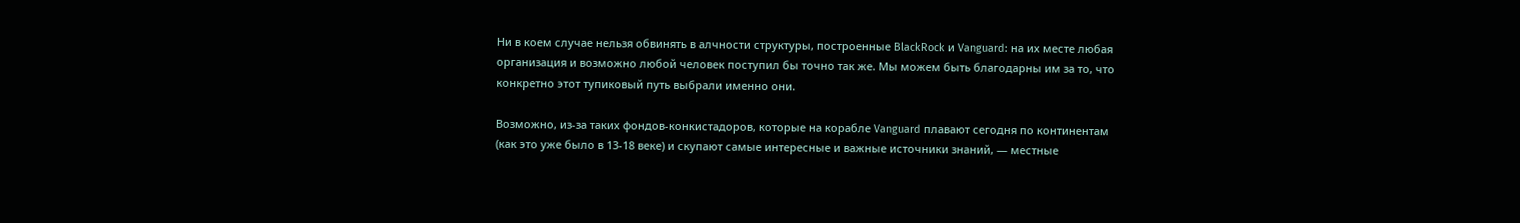Ни в коем случае нельзя обвинять в алчности структуры, построенные BlackRock и Vanguard: на их месте любая организация и возможно любой человек поступил бы точно так же. Мы можем быть благодарны им за то, что конкретно этот тупиковый путь выбрали именно они.

Возможно, из-за таких фондов-конкистадоров, которые на корабле Vanguard плавают сегодня по континентам (как это уже было в 13-18 веке) и скупают самые интересные и важные источники знаний, — местные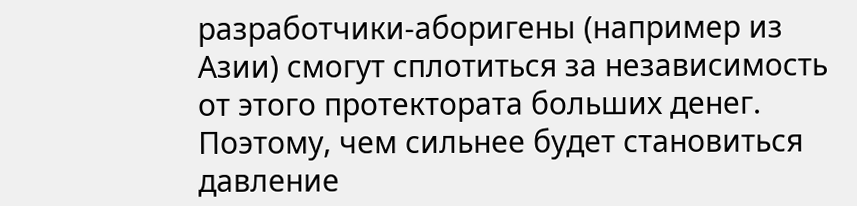разработчики-аборигены (например из Азии) смогут сплотиться за независимость от этого протектората больших денег. Поэтому, чем сильнее будет становиться давление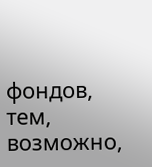фондов, тем, возможно,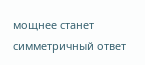мощнее станет симметричный ответ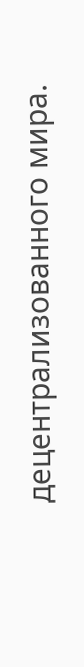децентрализованного мира.